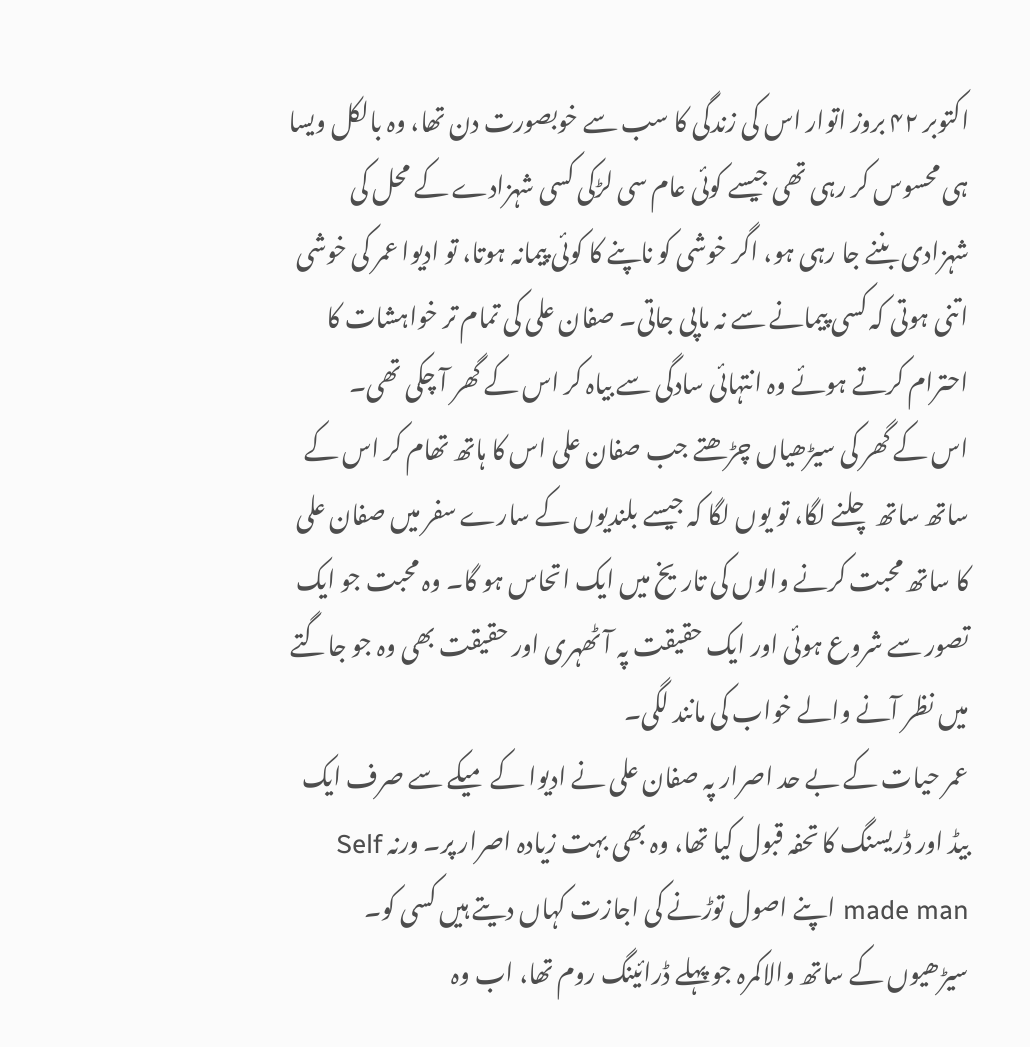اکتوبر ۴۲ بروز اتوار اس کی زندگی کا سب سے خوبصورت دن تھا، وہ بالکل ویسا ہی محسوس کر رہی تھی جیسے کوئی عام سی لڑکی کسی شہزادے کے محل کی شہزادی بننے جا رہی ہو، اگر خوشی کو ناپنے کا کوئی پیمانہ ہوتا، تو ادیوا عمر کی خوشی اتنی ہوتی کہ کسی پیمانے سے نہ ماپی جاتی۔ صفان علی کی تمام تر خواہشات کا احترام کرتے ہوئے وہ انتہائی سادگی سے بیاہ کر اس کے گھر آ چکی تھی۔
اس کے گھر کی سیڑھیاں چڑھتے جب صفان علی اس کا ہاتھ تھام کر اس کے ساتھ ساتھ چلنے لگا، تو یوں لگا کہ جیسے بلندیوں کے سارے سفر میں صفان علی کا ساتھ محبت کرنے والوں کی تاریخ میں ایک اتحاس ہو گا۔ وہ محبت جو ایک تصور سے شروع ہوئی اور ایک حقیقت پہ آ ٹھہری اور حقیقت بھی وہ جو جاگتے میں نظر آنے والے خواب کی مانند لگی۔
عمر حیات کے بے حد اصرار پہ صفان علی نے ادیوا کے میکے سے صرف ایک بیڈ اور ڈریسنگ کا تحفہ قبول کیا تھا، وہ بھی بہت زیادہ اصرار پر۔ ورنہ Self made man اپنے اصول توڑنے کی اجازت کہاں دیتے ہیں کسی کو۔
سیڑھیوں کے ساتھ والاکمرہ جو پہلے ڈرائینگ روم تھا، اب وہ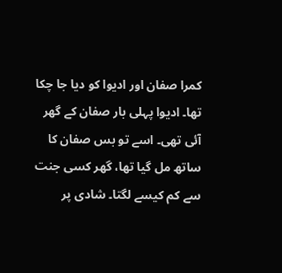کمرا صفان اور ادیوا کو دیا جا چکا تھا۔ ادیوا پہلی بار صفان کے گھر آئی تھی۔ اسے تو بس صفان کا ساتھ مل گیا تھا، گھر کسی جنت سے کم کیسے لگتا۔ شادی پر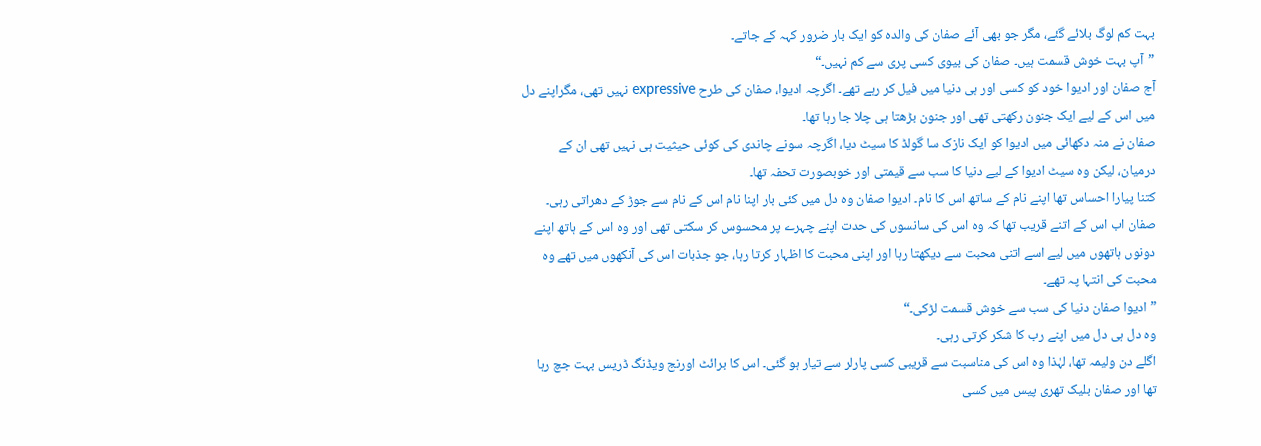بہت کم لوگ بلائے گئے، مگر جو بھی آئے صفان کی والدہ کو ایک بار ضرور کہہ کے جاتے۔
”آپ بہت خوش قسمت ہیں۔ صفان کی بیوی کسی پری سے کم نہیں۔“
آج صفان اور ادیوا خود کو کسی اور ہی دنیا میں فیل کر رہے تھے۔ اگرچہ ادیوا، صفان کی طرح expressive نہیں تھی، مگراپنے دل میں اس کے لیے ایک جنون رکھتی تھی اور جنون بڑھتا ہی چلا جا رہا تھا۔
صفان نے منہ دکھائی میں ادیوا کو ایک نازک سا گولڈ کا سیٹ دیا، اگرچہ سونے چاندی کی کوئی حیثیت ہی نہیں تھی ان کے درمیان، لیکن وہ سیٹ ادیوا کے لیے دنیا کا سب سے قیمتی اور خوبصورت تحفہ تھا۔
کتنا پیارا احساس تھا اپنے نام کے ساتھ اس کا نام۔ ادیوا صفان وہ دل میں کئی بار اپنا نام اس کے نام سے جوڑ کے دھراتی رہی۔
صفان اب اس کے اتنے قریب تھا کہ وہ اس کی سانسوں کی حدت اپنے چہرے پر محسوس کر سکتی تھی اور وہ اس کے ہاتھ اپنے دونوں ہاتھوں میں لیے اسے اتنی محبت سے دیکھتا رہا اور اپنی محبت کا اظہار کرتا رہا، جو جذبات اس کی آنکھوں میں تھے وہ محبت کی انتہا پہ تھے۔
”ادیوا صفان دنیا کی سب سے خوش قسمت لڑکی۔“
وہ دل ہی دل میں اپنے رب کا شکر کرتی رہی۔
اگلے دن ولیمہ تھا، لہٰذا وہ اس کی مناسبت سے قریبی کسی پارلر سے تیار ہو گئی۔ اس کا برائٹ اورنج ویڈنگ ڈریس بہت جچ رہا تھا اور صفان بلیک تھری پیس میں کسی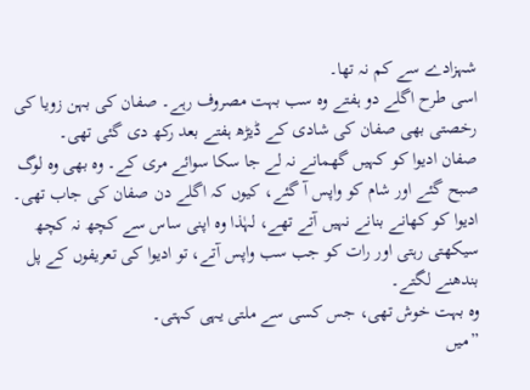شہزادے سے کم نہ تھا۔
اسی طرح اگلے دو ہفتے وہ سب بہت مصروف رہے۔ صفان کی بہن زویا کی رخصتی بھی صفان کی شادی کے ڈیڑھ ہفتے بعد رکھ دی گئی تھی۔
صفان ادیوا کو کہیں گھمانے نہ لے جا سکا سوائے مری کے۔ وہ بھی وہ لوگ صبح گئے اور شام کو واپس آ گئے، کیوں کہ اگلے دن صفان کی جاب تھی۔
ادیوا کو کھانے بنانے نہیں آتے تھے، لہٰذا وہ اپنی ساس سے کچھ نہ کچھ سیکھتی رہتی اور رات کو جب سب واپس آتے، تو ادیوا کی تعریفوں کے پل بندھنے لگتے۔
وہ بہت خوش تھی، جس کسی سے ملتی یہی کہتی۔
”میں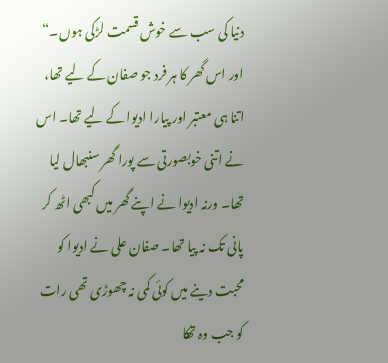دنیا کی سب سے خوش قسمت لڑکی ہوں۔“
اور اس گھر کا ہر فرد جو صفان کے لیے تھا، اتنا ہی معتبر اور پیارا ادیوا کے لیے تھا۔ اس نے اتنی خوبصورتی سے پورا گھر سنبھال لیا تھا۔ ورنہ ادیوا نے اپنے گھر میں کبھی اٹھ کر پانی تک نہ پیا تھا۔ صفان علی نے ادیوا کو محبت دینے میں کوئی کمی نہ چھوڑی تھی رات کو جب وہ تھکا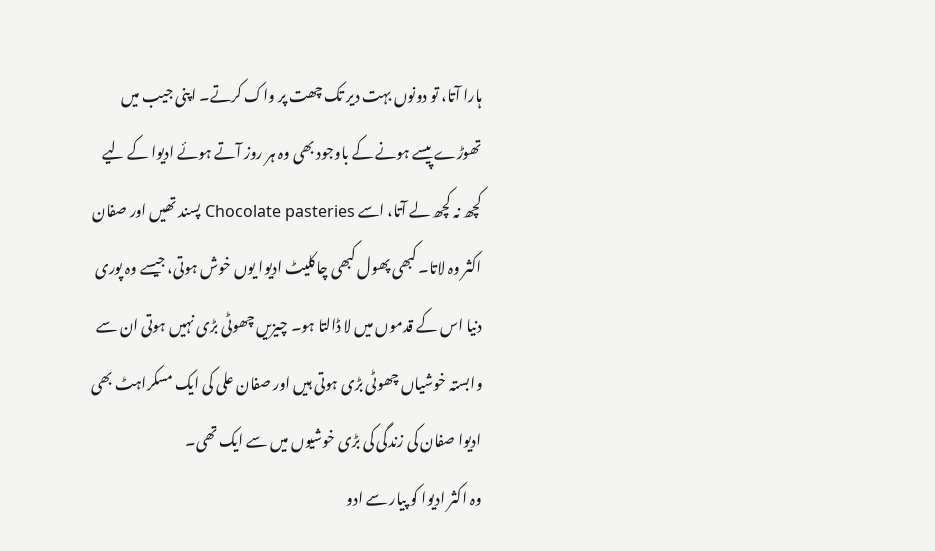ہارا آتا، تو دونوں بہت دیر تک چھت پر واک کرتے۔ اپنی جیب میں تھوڑے پیسے ہونے کے باوجود بھی وہ ہر روز آتے ہوئے ادیوا کے لیے کچھ نہ کچھ لے آتا، اسے Chocolate pasteries پسند تھیں اور صفان اکثر وہ لاتا۔ کبھی پھول کبھی چاکلیٹ ادیوا یوں خوش ہوتی، جیسے وہ پوری دنیا اس کے قدموں میں لا ڈالتا ہو۔ چیزیں چھوٹی بڑی نہیں ہوتی ان سے وابستہ خوشیاں چھوٹی بڑی ہوتی ہیں اور صفان علی کی ایک مسکراہٹ بھی ادیوا صفان کی زندگی کی بڑی خوشیوں میں سے ایک تھی۔
وہ اکثر ادیوا کو پیار سے ادو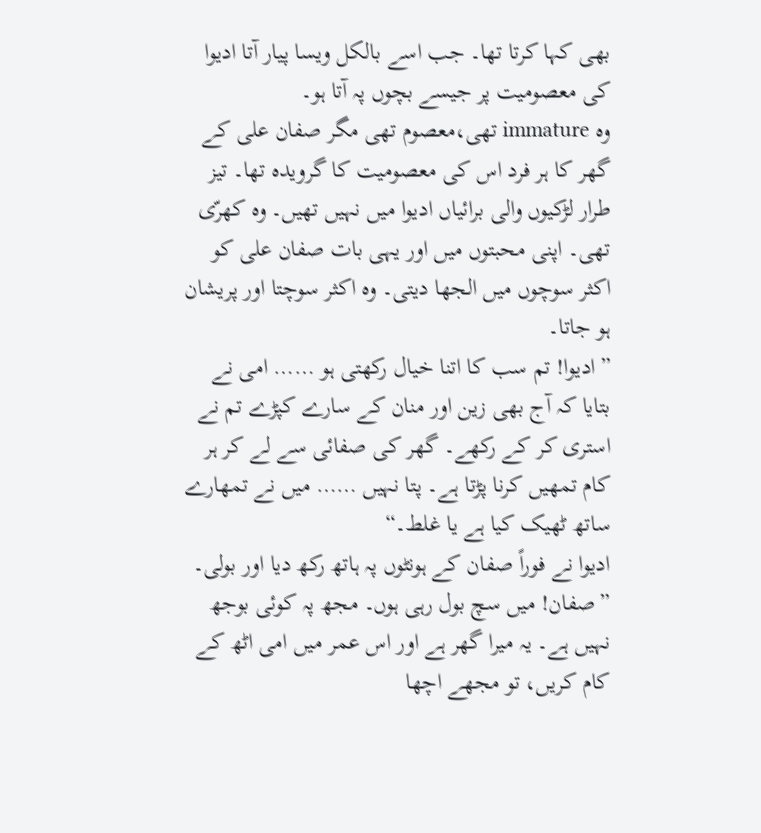بھی کہا کرتا تھا۔ جب اسے بالکل ویسا پیار آتا ادیوا کی معصومیت پر جیسے بچوں پہ آتا ہو۔
وہ immature تھی،معصوم تھی مگر صفان علی کے گھر کا ہر فرد اس کی معصومیت کا گرویدہ تھا۔ تیز طرار لڑکیوں والی برائیاں ادیوا میں نہیں تھیں۔ وہ کھرّی تھی۔ اپنی محبتوں میں اور یہی بات صفان علی کو اکثر سوچوں میں الجھا دیتی۔ وہ اکثر سوچتا اور پریشان ہو جاتا۔
”ادیوا! تم سب کا اتنا خیال رکھتی ہو …… امی نے بتایا کہ آج بھی زین اور منان کے سارے کپڑے تم نے استری کر کے رکھے۔ گھر کی صفائی سے لے کر ہر کام تمھیں کرنا پڑتا ہے۔ پتا نہیں …… میں نے تمھارے ساتھ ٹھیک کیا ہے یا غلط۔“
ادیوا نے فوراً صفان کے ہونٹوں پہ ہاتھ رکھ دیا اور بولی۔
”صفان! میں سچ بول رہی ہوں۔ مجھ پہ کوئی بوجھ نہیں ہے۔ یہ میرا گھر ہے اور اس عمر میں امی اٹھ کے کام کریں، تو مجھے اچھا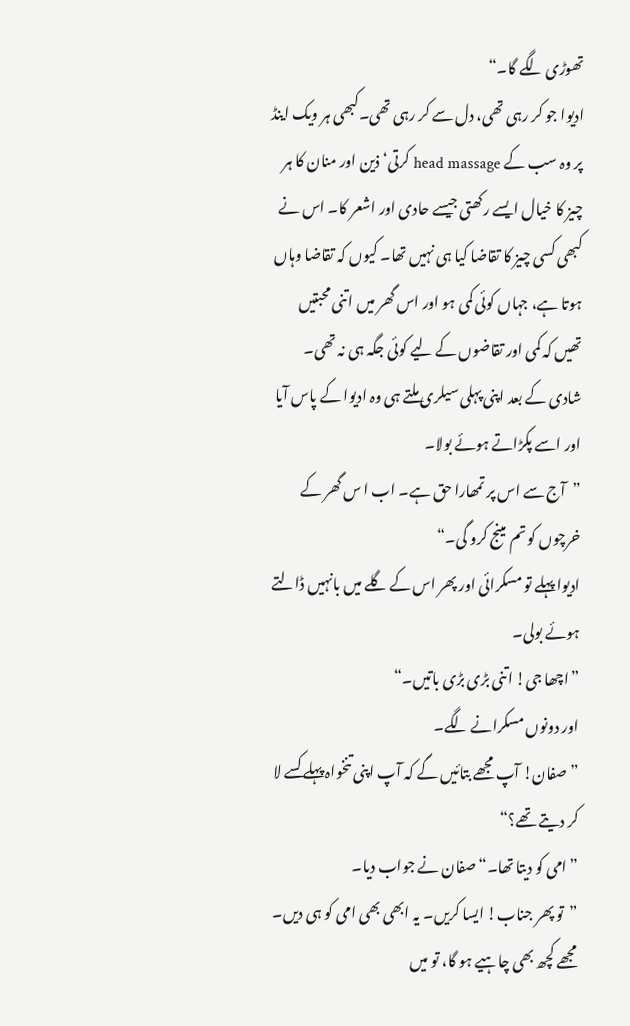تھوڑی لگے گا۔“
ادیوا جو کر رہی تھی، دل سے کر رہی تھی۔کبھی ہر ویک اینڈ پر وہ سب کے head massage کرتی‘ ذین اور منان کا ہر چیز کا خیال ایسے رکھتی جیسے حادی اور اشعر کا۔ اس نے کبھی کسی چیز کا تقاضا کیا ہی نہیں تھا۔ کیوں کہ تقاضا وہاں ہوتا ہے، جہاں کوئی کمی ہو اور اس گھر میں اتنی محبتیں تھیں کہ کمی اور تقاضوں کے لیے کوئی جگہ ہی نہ تھی۔
شادی کے بعد اپنی پہلی سیلری ملتے ہی وہ ادیوا کے پاس آیا اور اسے پکڑاتے ہوئے بولا۔
”آج سے اس پر تمھارا حق ہے۔ اب ا س گھر کے خرچوں کو تم مینج کرو گی۔“
ادیوا پہلے تو مسکرائی اور پھر اس کے گلے میں بانہیں ڈالتے ہوئے بولی۔
”اچھا جی! اتنی بڑی بڑی باتیں۔“
اور دونوں مسکرانے لگے۔
”صفان! آپ مجھے بتائیں گے کہ آپ اپنی تنخواہ پہلے کسے لا کر دیتے تھے؟“
”امی کو دیتا تھا۔“ صفان نے جواب دیا۔
”تو پھر جناب! ایسا کریں۔ یہ ابھی بھی امی کو ہی دیں۔ مجھے کچھ بھی چاہیے ہو گا، تو میں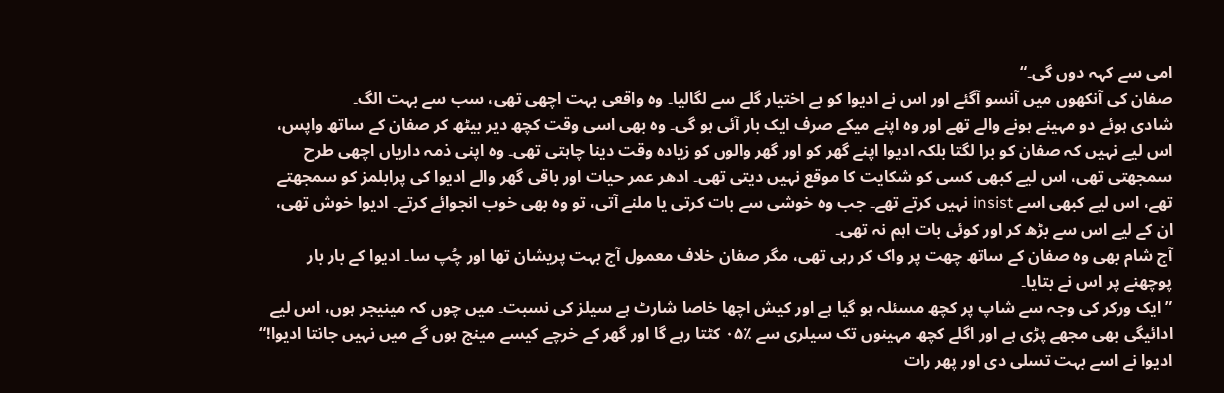امی سے کہہ دوں گی۔“
صفان کی آنکھوں میں آنسو آگئے اور اس نے ادیوا کو بے اختیار گلے سے لگالیا۔ وہ واقعی بہت اچھی تھی، سب سے بہت الگ۔
شادی ہوئے دو مہینے ہونے والے تھے اور وہ اپنے میکے صرف ایک بار آئی ہو گی۔ وہ بھی اسی وقت کچھ دیر بیٹھ کر صفان کے ساتھ واپس، اس لیے نہیں کہ صفان کو برا لگتا بلکہ ادیوا اپنے گھر کو اور گھر والوں کو زیادہ وقت دینا چاہتی تھی۔ وہ اپنی ذمہ داریاں اچھی طرح سمجھتی تھی، اس لیے کبھی کسی کو شکایت کا موقع نہیں دیتی تھی۔ ادھر عمر حیات اور باقی گھر والے ادیوا کی پرابلمز کو سمجھتے تھے، اس لیے کبھی اسے insist نہیں کرتے تھے۔ جب وہ خوشی سے بات کرتی یا ملنے آتی، تو وہ بھی خوب انجوائے کرتے۔ ادیوا خوش تھی، ان کے لیے اس سے بڑھ کر اور کوئی بات اہم نہ تھی۔
آج شام بھی وہ صفان کے ساتھ چھت پر واک کر رہی تھی، مگر صفان خلاف معمول آج بہت پریشان تھا اور چُپ سا۔ ادیوا کے بار بار پوچھنے پر اس نے بتایا۔
” ایک ورکر کی وجہ سے شاپ پر کچھ مسئلہ ہو گیا ہے اور کیش اچھا خاصا شارٹ ہے سیلز کی نسبت۔ میں چوں کہ مینیجر ہوں، اس لیے ادائیگی بھی مجھے پڑی ہے اور اگلے کچھ مہینوں تک سیلری سے ٪۰۵ کٹتا رہے گا اور گھر کے خرچے کیسے مینج ہوں گے میں نہیں جانتا ادیوا!“
ادیوا نے اسے بہت تسلی دی اور پھر رات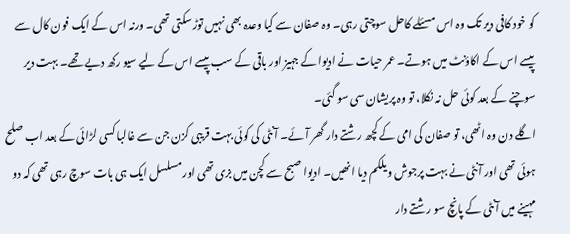کو خود کافی دیر تک وہ اس مسئلے کاحل سوچتی رہی۔ وہ صفان سے کیا وعدہ بھی نہیں توڑ سکتی تھی۔ ورنہ اس کے ایک فون کال سے پیسے اس کے اکاؤنٹ میں ہوتے۔ عمر حیات نے ادیوا کے جہیز اور باقی کے سب پیسے اس کے لیے سیو رکھ دیے تھے۔ بہت دیر سوچنے کے بعد کوئی حل نہ نکلا، تو وہ پریشان سی سو گئی۔
اگلے دن وہ اٹھی، تو صفان کی امی کے کچھ رشتے دار گھر آئے۔ آنٹی کی کوئی بہت قریبی کزن جن سے غالبا کسی لڑائی کے بعد اب صلح ہوئی تھی اور آنٹی نے بہت پرجوش ویلکم دیا انھیں۔ ادیوا صبح سے کچن میں بزی تھی اور مسلسل ایک ہی بات سوچ رہی تھی کہ دو مہینے میں آنٹی کے پانچ سو رشتے دار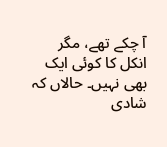آ چکے تھے، مگر انکل کا کوئی ایک بھی نہیں۔ حالاں کہ شادی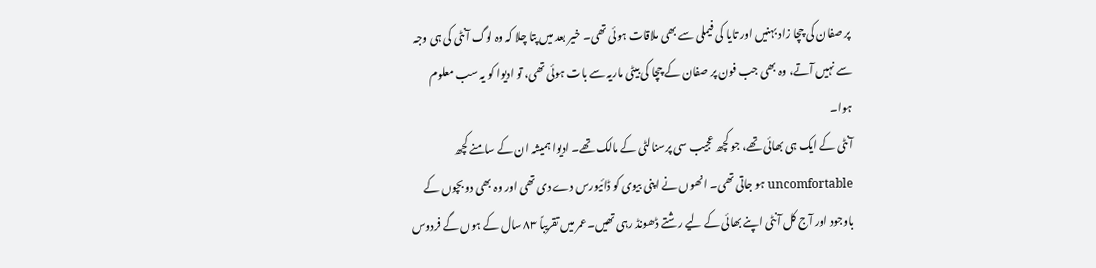پر صفان کی چچا زاد بہنیں اور تایا کی فیملی سے بھی ملاقات ہوئی تھی۔ خیر بعد میں پتا چلا کہ وہ لوگ آنٹی کی ہی وجہ سے نہیں آتے، وہ بھی جب فون پر صفان کے چچا کی بیٹی ماریہ سے بات ہوئی تھی، تو ادیوا کو یہ سب معلوم ہوا۔
آنٹی کے ایک ہی بھائی تھے، جو کچھ عجیب سی پرسنالٹی کے مالک تھے۔ ادیوا ہمیشہ ان کے سامنے کچھ uncomfortable ہو جاتی تھی۔ انھوں نے اپنی بیوی کو ڈائیورس دے دی تھی اور وہ بھی دو بچوں کے باوجود اور آج کل آنٹی اپنے بھائی کے لیے رشتے ڈھونڈ رہی تھیں۔عمر میں تقریباً ۸۳ سال کے ہوں گے فردوس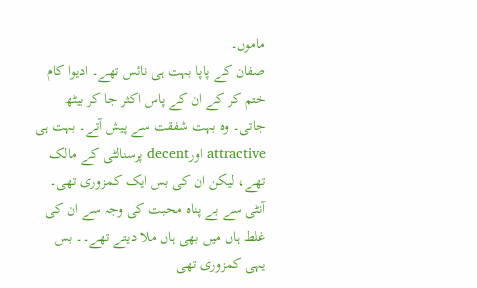ماموں۔
صفان کے پاپا بہت ہی نائس تھے۔ ادیوا کام ختم کر کے ان کے پاس اکثر جا کر بیٹھ جاتی۔ وہ بہت شفقت سے پیش آتے۔ بہت ہی attractive اورdecent پرسنالٹی کے مالک تھے، لیکن ان کی بس ایک کمزوری تھی۔ آنٹی سے بے پناہ محبت کی وجہ سے ان کی غلط ہاں میں بھی ہاں ملا دیتے تھے۔۔ بس یہی کمزوری تھی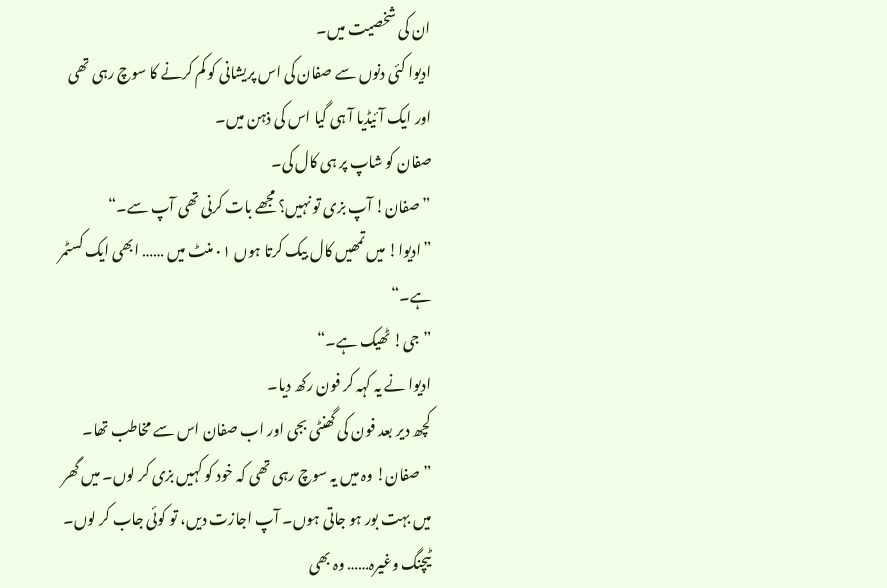ان کی شخصیت میں۔
ادیوا کئی دنوں سے صفان کی اس پریشانی کو کم کرنے کا سوچ رہی تھی اور ایک آئیڈیا آ ہی گیا اس کی ذہن میں۔
صفان کو شاپ پر ہی کال کی۔
”صفان! آپ بزی تو نہیں؟ مجھے بات کرنی تھی آپ سے۔“
”ادیوا! میں تمھیں کال بیک کرتا ہوں ۰۱ منٹ میں …… ابھی ایک کسٹمر ہے۔“
”جی! ٹھیک ہے۔“
ادیوا نے یہ کہہ کر فون رکھ دیا۔
کچھ دیر بعد فون کی گھنٹی بجی اور اب صفان اس سے مخاطب تھا۔
”صفان! وہ میں یہ سوچ رہی تھی کہ خود کو کہیں بزی کر لوں۔ میں گھر میں بہت بور ہو جاتی ہوں۔ آپ اجازت دیں، تو کوئی جاب کر لوں۔ ٹیچنگ وغیرہ…… وہ بھی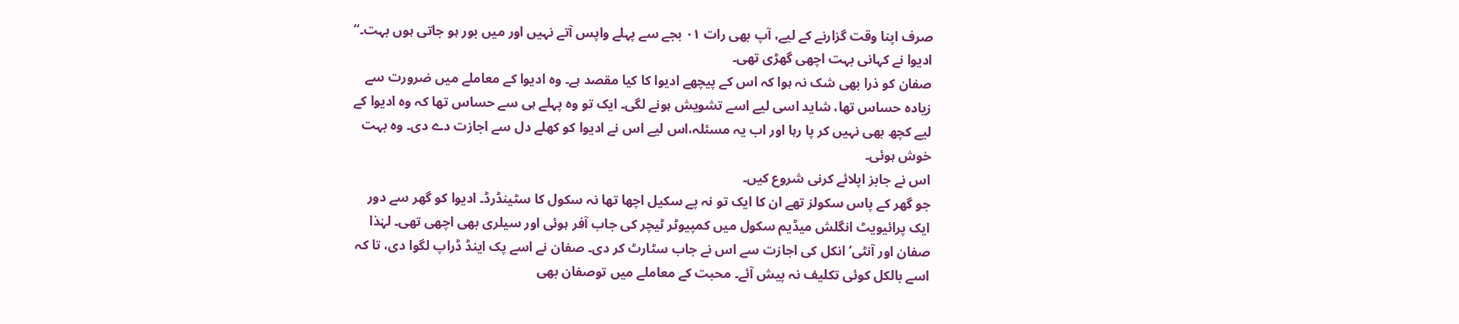صرف اپنا وقت گزارنے کے لیے، آپ بھی رات ۰۱ بجے سے پہلے واپس آتے نہیں اور میں بور ہو جاتی ہوں بہت۔“
ادیوا نے کہانی بہت اچھی گھڑی تھی۔
صفان کو ذرا بھی شک نہ ہوا کہ اس کے پیچھے ادیوا کا کیا مقصد ہے۔ وہ ادیوا کے معاملے میں ضرورت سے زیادہ حساس تھا، شاید اسی لیے اسے تشویش ہونے لگی۔ ایک تو وہ پہلے ہی سے حساس تھا کہ وہ ادیوا کے لیے کچھ بھی نہیں کر پا رہا اور اب یہ مسئلہ،اس لیے اس نے ادیوا کو کھلے دل سے اجازت دے دی۔ وہ بہت خوش ہوئی۔
اس نے جابز اپلائے کرنی شروع کیں۔
جو گھر کے پاس سکولز تھے ان کا ایک تو نہ پے سکیل اچھا تھا نہ سکول کا سٹینڈرڈ۔ ادیوا کو گھر سے دور ایک پرائیویٹ انگلش میڈیم سکول میں کمپیوٹر ٹیچر کی جاب آفر ہوئی اور سیلری بھی اچھی تھی۔ لہٰذا صفان اور آنٹی‘ انکل کی اجازت سے اس نے جاب سٹارٹ کر دی۔ صفان نے اسے پک اینڈ ڈراپ لگوا دی، تا کہ اسے بالکل کوئی تکلیف نہ پیش آئے۔ محبت کے معاملے میں توصفان بھی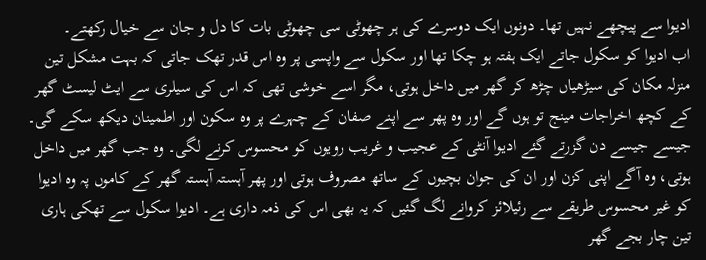ادیوا سے پیچھے نہیں تھا۔ دونوں ایک دوسرے کی ہر چھوٹی سی چھوٹی بات کا دل و جان سے خیال رکھتے۔
اب ادیوا کو سکول جاتے ایک ہفتہ ہو چکا تھا اور سکول سے واپسی پر وہ اس قدر تھک جاتی کہ بہت مشکل تین منزلہ مکان کی سیڑھیاں چڑھ کر گھر میں داخل ہوتی، مگر اسے خوشی تھی کہ اس کی سیلری سے ایٹ لیسٹ گھر کے کچھ اخراجات مینج تو ہوں گے اور وہ پھر سے اپنے صفان کے چہرے پر وہ سکون اور اطمینان دیکھ سکے گی۔
جیسے جیسے دن گزرتے گئے ادیوا آنٹی کے عجیب و غریب رویوں کو محسوس کرنے لگی۔ وہ جب گھر میں داخل ہوتی، وہ آگے اپنی کزن اور ان کی جوان بچیوں کے ساتھ مصروف ہوتی اور پھر آہستہ آہستہ گھر کے کاموں پہ وہ ادیوا کو غیر محسوس طریقے سے رئیلائز کروانے لگ گئیں کہ یہ بھی اس کی ذمہ داری ہے۔ ادیوا سکول سے تھکی ہاری تین چار بجے گھر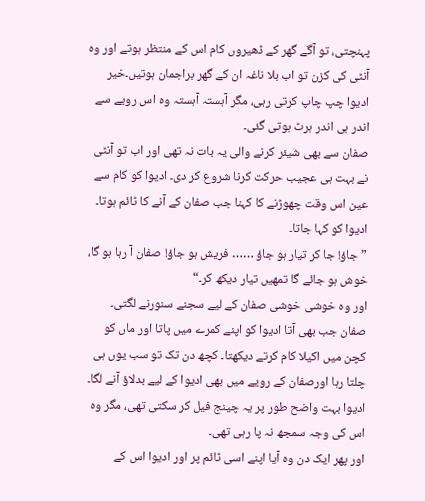پہنچتی، تو آگے گھر کے ڈھیروں کام اس کے منتظر ہوتے اور وہ آنٹی کی کزن تو اب بلا ناغہ ان کے گھر براجمان ہوتیں۔خیر ادیوا چپ چاپ کرتی رہی، مگر آہستہ آہستہ وہ اس رویے سے اندر ہی اندر ہرٹ ہوتی گئی۔
صفان سے بھی شیئر کرنے والی یہ بات نہ تھی اور اب تو آنٹی نے بہت ہی عجیب حرکت کرنا شروع کر دی۔ ادیوا کو کام سے عین اس وقت چھوڑنے کا کہنا جب صفان کے آنے کا ٹائم ہوتا۔ ادیوا کو کہا جاتا۔
”جاؤ! جا کر تیار ہو جاؤ …… فریش ہو جاؤ! صفان آ رہا ہو گا، خوش ہو جائے گا تمھیں تیار دیکھ کر۔“
اور وہ خوشی خوشی صفان کے لیے سجنے سنورنے لگتی۔
صفان جب بھی آتا ادیوا کو اپنے کمرے میں پاتا اور ماں کو کچن میں اکیلا کام کرتے دیکھتا۔ کچھ دن تک تو سب یوں ہی چلتا رہا اورصفان کے رویے میں بھی ادیوا کے لیے بدلاؤ آنے لگا۔ ادیوا بہت واضح طور پر یہ چینج فیل کر سکتی تھی، مگر وہ اس کی وجہ سمجھ نہ پا رہی تھی۔
اور پھر ایک دن وہ آیا اپنے اسی ٹائم پر اور ادیوا اس کے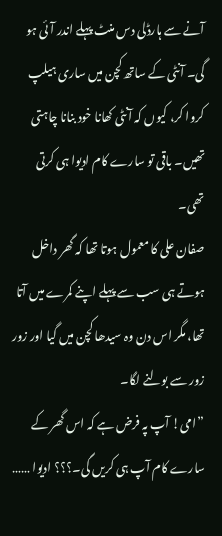آنے سے ہارڈلی دس منٹ پہلے اندر آئی ہو گی۔ آنٹی کے ساتھ کچن میں ساری ہیلپ کروا کر، کیوں کہ آنٹی کھانا خود بنانا چاہتی تھیں۔ باقی تو سارے کام ادیوا ہی کرتی تھی۔
صفان علی کا معمول ہوتا تھا کہ گھر داخل ہوتے ہی سب سے پہلے اپنے کمرے میں آتا تھا، مگر اس دن وہ سیدھا کچن میں گیا اور زور زور سے بولنے لگا۔
”امی! آپ پہ فرض ہے کہ اس گھر کے سارے کام آپ ہی کریں گی۔؟؟؟ ادیوا ……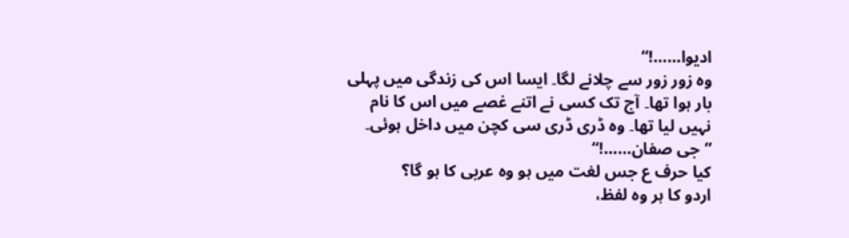ادیوا……!“
وہ زور زور سے چلانے لگا۔ ایسا اس کی زندگی میں پہلی بار ہوا تھا۔ آج تک کسی نے اتنے غصے میں اس کا نام نہیں لیا تھا۔ وہ ڈری ڈری سی کچن میں داخل ہوئی۔
”جی صفان……!“
کیا حرف ع جس لغت میں ہو وہ عربی کا ہو گا؟
اردو کا ہر وہ لفظ،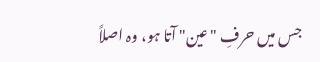جس میں حرفِ "عین" آتا ہو، وہ اصلاً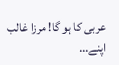عربی کا ہو گا! مرزا غالب اپنے...